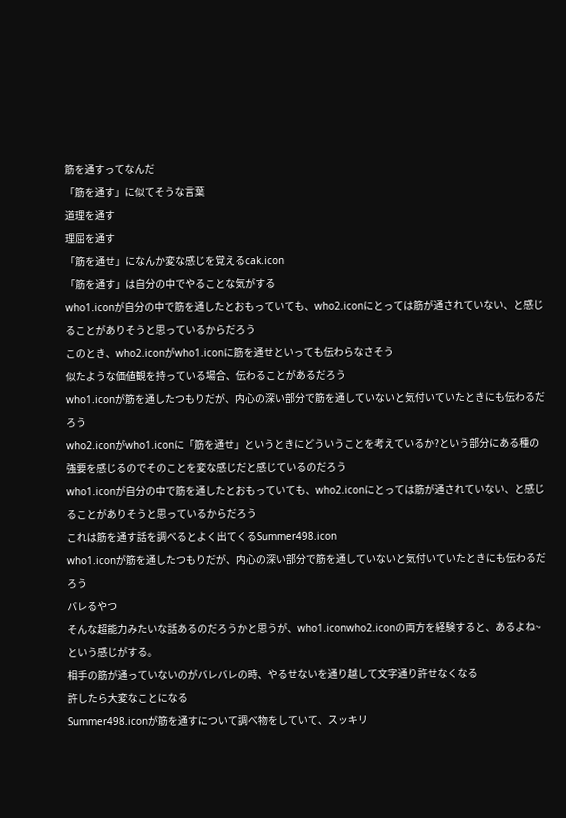筋を通すってなんだ
「筋を通す」に似てそうな言葉
道理を通す
理屈を通す
「筋を通せ」になんか変な感じを覚えるcak.icon
「筋を通す」は自分の中でやることな気がする
who1.iconが自分の中で筋を通したとおもっていても、who2.iconにとっては筋が通されていない、と感じることがありそうと思っているからだろう
このとき、who2.iconがwho1.iconに筋を通せといっても伝わらなさそう
似たような価値観を持っている場合、伝わることがあるだろう
who1.iconが筋を通したつもりだが、内心の深い部分で筋を通していないと気付いていたときにも伝わるだろう
who2.iconがwho1.iconに「筋を通せ」というときにどういうことを考えているか?という部分にある種の強要を感じるのでそのことを変な感じだと感じているのだろう
who1.iconが自分の中で筋を通したとおもっていても、who2.iconにとっては筋が通されていない、と感じることがありそうと思っているからだろう
これは筋を通す話を調べるとよく出てくるSummer498.icon
who1.iconが筋を通したつもりだが、内心の深い部分で筋を通していないと気付いていたときにも伝わるだろう
バレるやつ
そんな超能力みたいな話あるのだろうかと思うが、who1.iconwho2.iconの両方を経験すると、あるよね~という感じがする。
相手の筋が通っていないのがバレバレの時、やるせないを通り越して文字通り許せなくなる
許したら大変なことになる
Summer498.iconが筋を通すについて調べ物をしていて、スッキリ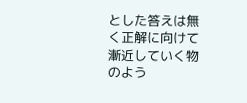とした答えは無く正解に向けて漸近していく物のよう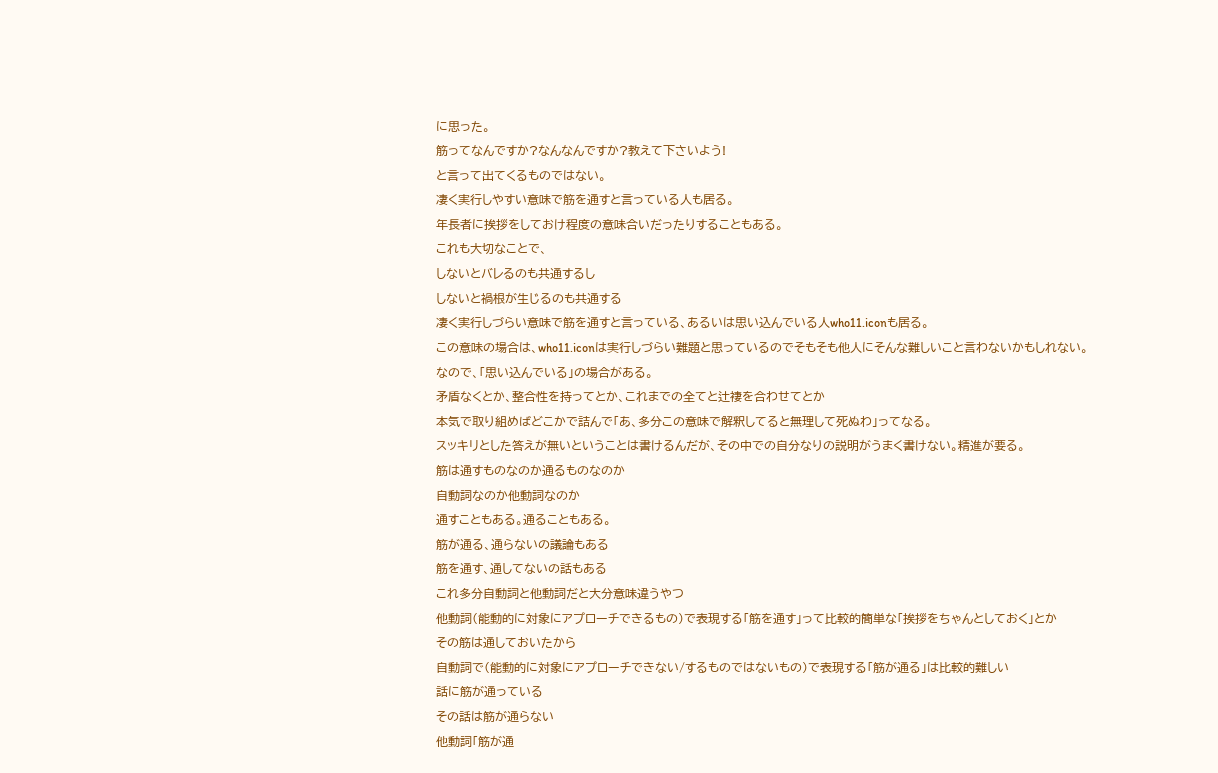に思った。
筋ってなんですか?なんなんですか?教えて下さいよう!
と言って出てくるものではない。
凄く実行しやすい意味で筋を通すと言っている人も居る。
年長者に挨拶をしておけ程度の意味合いだったりすることもある。
これも大切なことで、
しないとバレるのも共通するし
しないと禍根が生じるのも共通する
凄く実行しづらい意味で筋を通すと言っている、あるいは思い込んでいる人who11.iconも居る。
この意味の場合は、who11.iconは実行しづらい難題と思っているのでそもそも他人にそんな難しいこと言わないかもしれない。
なので、「思い込んでいる」の場合がある。
矛盾なくとか、整合性を持ってとか、これまでの全てと辻褄を合わせてとか
本気で取り組めばどこかで詰んで「あ、多分この意味で解釈してると無理して死ぬわ」ってなる。
スッキリとした答えが無いということは書けるんだが、その中での自分なりの説明がうまく書けない。精進が要る。
筋は通すものなのか通るものなのか
自動詞なのか他動詞なのか
通すこともある。通ることもある。
筋が通る、通らないの議論もある
筋を通す、通してないの話もある
これ多分自動詞と他動詞だと大分意味違うやつ
他動詞(能動的に対象にアプローチできるもの)で表現する「筋を通す」って比較的簡単な「挨拶をちゃんとしておく」とか
その筋は通しておいたから
自動詞で(能動的に対象にアプローチできない/するものではないもの)で表現する「筋が通る」は比較的難しい
話に筋が通っている
その話は筋が通らない
他動詞「筋が通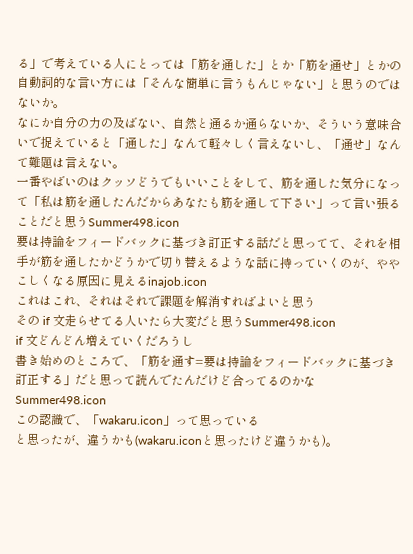る」で考えている人にとっては「筋を通した」とか「筋を通せ」とかの自動詞的な言い方には「そんな簡単に言うもんじゃない」と思うのではないか。
なにか自分の力の及ばない、自然と通るか通らないか、そういう意味合いで捉えていると「通した」なんて軽々しく言えないし、「通せ」なんて難題は言えない。
一番やばいのはクッソどうでもいいことをして、筋を通した気分になって「私は筋を通したんだからあなたも筋を通して下さい」って言い張ることだと思うSummer498.icon
要は持論をフィードバックに基づき訂正する話だと思ってて、それを相手が筋を通したかどうかで切り替えるような話に持っていくのが、ややこしくなる原因に見えるinajob.icon
これはこれ、それはそれで課題を解消すればよいと思う
その if 文走らせてる人いたら大変だと思うSummer498.icon
if 文どんどん増えていくだろうし
書き始めのところで、「筋を通す=要は持論をフィードバックに基づき訂正する」だと思って読んでたんだけど合ってるのかなSummer498.icon
この認識で、「wakaru.icon」って思っている
と思ったが、違うかも(wakaru.iconと思ったけど違うかも)。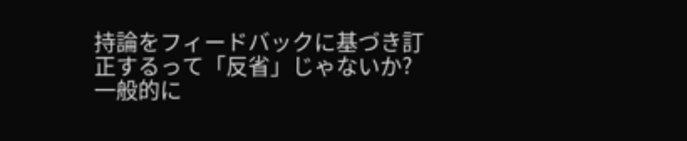持論をフィードバックに基づき訂正するって「反省」じゃないか?
一般的に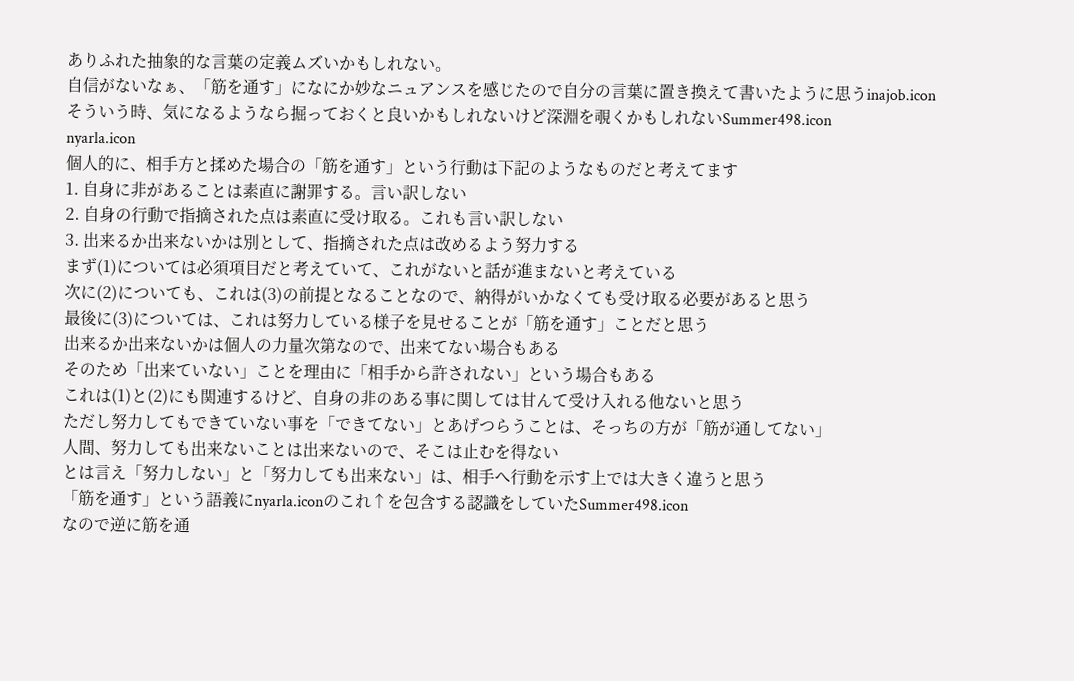ありふれた抽象的な言葉の定義ムズいかもしれない。
自信がないなぁ、「筋を通す」になにか妙なニュアンスを感じたので自分の言葉に置き換えて書いたように思うinajob.icon
そういう時、気になるようなら掘っておくと良いかもしれないけど深淵を覗くかもしれないSummer498.icon
nyarla.icon
個人的に、相手方と揉めた場合の「筋を通す」という行動は下記のようなものだと考えてます
1. 自身に非があることは素直に謝罪する。言い訳しない
2. 自身の行動で指摘された点は素直に受け取る。これも言い訳しない
3. 出来るか出来ないかは別として、指摘された点は改めるよう努力する
まず(1)については必須項目だと考えていて、これがないと話が進まないと考えている
次に(2)についても、これは(3)の前提となることなので、納得がいかなくても受け取る必要があると思う
最後に(3)については、これは努力している様子を見せることが「筋を通す」ことだと思う
出来るか出来ないかは個人の力量次第なので、出来てない場合もある
そのため「出来ていない」ことを理由に「相手から許されない」という場合もある
これは(1)と(2)にも関連するけど、自身の非のある事に関しては甘んて受け入れる他ないと思う
ただし努力してもできていない事を「できてない」とあげつらうことは、そっちの方が「筋が通してない」
人間、努力しても出来ないことは出来ないので、そこは止むを得ない
とは言え「努力しない」と「努力しても出来ない」は、相手へ行動を示す上では大きく違うと思う
「筋を通す」という語義にnyarla.iconのこれ↑を包含する認識をしていたSummer498.icon
なので逆に筋を通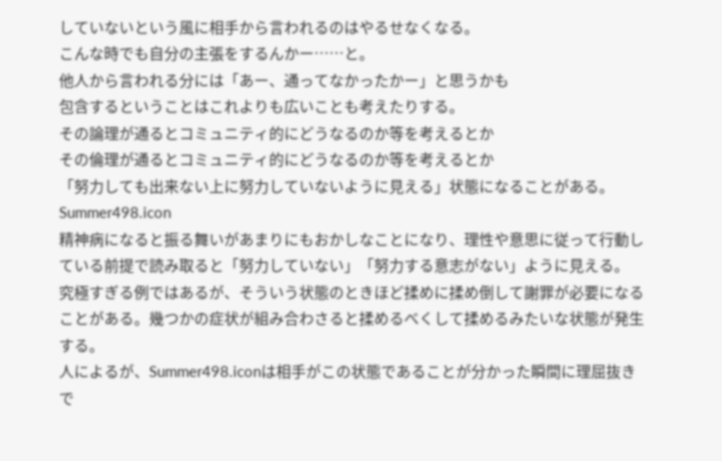していないという風に相手から言われるのはやるせなくなる。
こんな時でも自分の主張をするんかー……と。
他人から言われる分には「あー、通ってなかったかー」と思うかも
包含するということはこれよりも広いことも考えたりする。
その論理が通るとコミュニティ的にどうなるのか等を考えるとか
その倫理が通るとコミュニティ的にどうなるのか等を考えるとか
「努力しても出来ない上に努力していないように見える」状態になることがある。Summer498.icon
精神病になると振る舞いがあまりにもおかしなことになり、理性や意思に従って行動している前提で読み取ると「努力していない」「努力する意志がない」ように見える。
究極すぎる例ではあるが、そういう状態のときほど揉めに揉め倒して謝罪が必要になることがある。幾つかの症状が組み合わさると揉めるべくして揉めるみたいな状態が発生する。
人によるが、Summer498.iconは相手がこの状態であることが分かった瞬間に理屈抜きで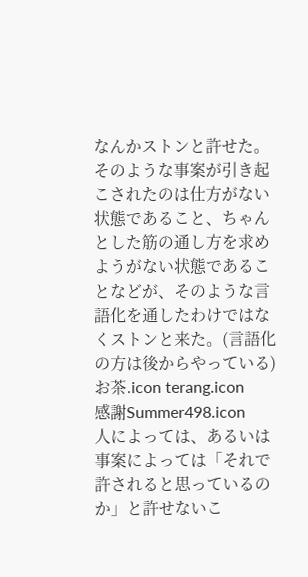なんかストンと許せた。
そのような事案が引き起こされたのは仕方がない状態であること、ちゃんとした筋の通し方を求めようがない状態であることなどが、そのような言語化を通したわけではなくストンと来た。(言語化の方は後からやっている)
お茶.icon terang.icon
感謝Summer498.icon
人によっては、あるいは事案によっては「それで許されると思っているのか」と許せないこ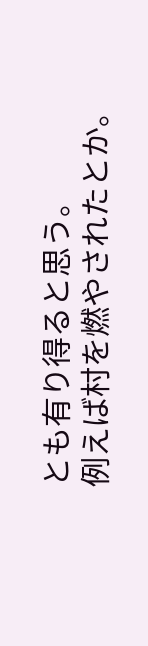とも有り得ると思う。
例えば村を燃やされたとか。